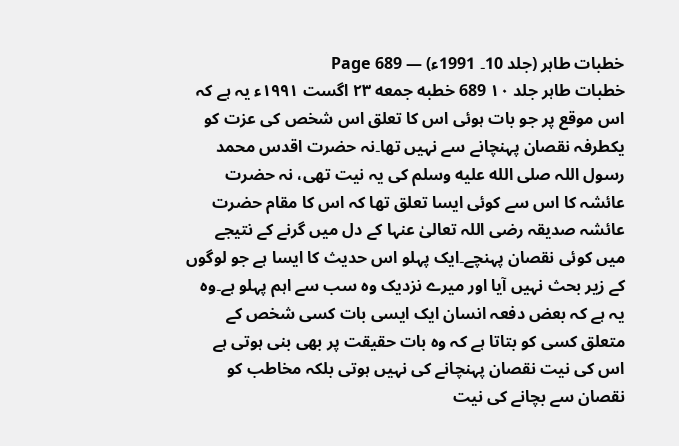خطبات طاہر (جلد 10۔ 1991ء) — Page 689
خطبات طاہر جلد ۱۰ 689 خطبه جمعه ۲۳ اگست ۱۹۹۱ء یہ ہے کہ اس موقع پر جو بات ہوئی اس کا تعلق اس شخص کی عزت کو یکطرفہ نقصان پہنچانے سے نہیں تھا۔نہ حضرت اقدس محمد رسول اللہ صلى الله عليه وسلم کی یہ نیت تھی، نہ حضرت عائشہ کا اس سے کوئی ایسا تعلق تھا کہ اس کا مقام حضرت عائشہ صدیقہ رضی اللہ تعالیٰ عنہا کے دل میں گرنے کے نتیجے میں کوئی نقصان پہنچے۔ایک پہلو اس حدیث کا ایسا ہے جو لوگوں کے زیر بحث نہیں آیا اور میرے نزدیک وہ سب سے اہم پہلو ہے۔وہ یہ ہے کہ بعض دفعہ انسان ایک ایسی بات کسی شخص کے متعلق کسی کو بتاتا ہے کہ وہ بات حقیقت پر بھی بنی ہوتی ہے اس کی نیت نقصان پہنچانے کی نہیں ہوتی بلکہ مخاطب کو نقصان سے بچانے کی نیت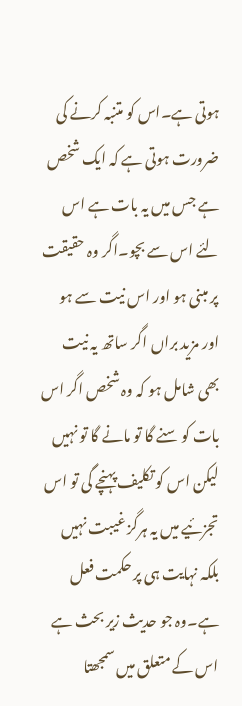ہوتی ہے۔اس کو متنبہ کرنے کی ضرورت ہوتی ہے کہ ایک شخص ہے جس میں یہ بات ہے اس لئے اس سے بچو۔اگر وہ حقیقت پر مبنی ہو اور اس نیت سے ہو اور مزید براں اگر ساتھ یہ نیت بھی شامل ہو کہ وہ شخص اگر اس بات کو سنے گا تو مانے گا تو نہیں لیکن اس کو تکلیف پہنچے گی تو اس تجزئیے میں یہ ہرگز غیبت نہیں بلکہ نہایت ہی پر حکمت فعل ہے۔وہ جو حدیث زیر بحث ہے اس کے متعلق میں سمجھتا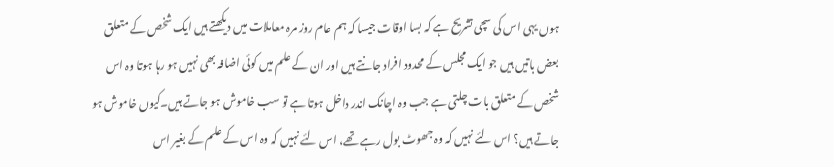ہوں یہی اس کی سچی تشریح ہے کہ بسا اوقات جیسا کہ ہم عام روز مرہ معاملات میں دیکھتے ہیں ایک شخص کے متعلق بعض باتیں ہیں جو ایک مجلس کے محدود افراد جانتے ہیں اور ان کے علم میں کوئی اضافہ بھی نہیں ہو رہا ہوتا وہ اس شخص کے متعلق بات چلتی ہے جب وہ اچانک اندر داخل ہوتا ہے تو سب خاموش ہو جاتے ہیں۔کیوں خاموش ہو جاتے ہیں؟ اس لئے نہیں کہ وہ جھوٹ بول رہے تھے، اس لئے نہیں کہ وہ اس کے علم کے بغیر اس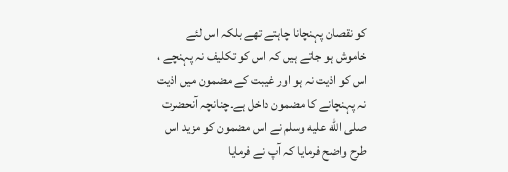کو نقصان پہنچانا چاہتے تھے بلکہ اس لئے خاموش ہو جاتے ہیں کہ اس کو تکلیف نہ پہنچے ، اس کو اذیت نہ ہو اور غیبت کے مضمون میں اذیت نہ پہنچانے کا مضمون داخل ہے۔چنانچہ آنحضرت صلى الله عليه وسلم نے اس مضمون کو مزید اس طرح واضح فرمایا کہ آپ نے فرمایا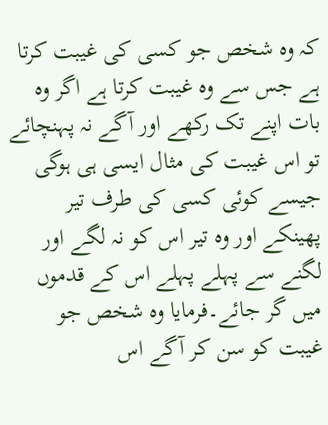کہ وہ شخص جو کسی کی غیبت کرتا ہے جس سے وہ غیبت کرتا ہے اگر وہ بات اپنے تک رکھے اور آگے نہ پہنچائے تو اس غیبت کی مثال ایسی ہی ہوگی جیسے کوئی کسی کی طرف تیر پھینکے اور وہ تیر اس کو نہ لگے اور لگنے سے پہلے پہلے اس کے قدموں میں گر جائے۔فرمایا وہ شخص جو غیبت کو سن کر آگے اس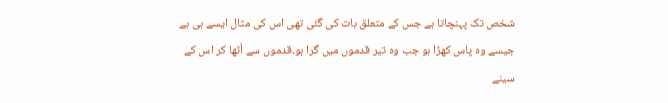شخص تک پہنچاتا ہے جس کے متعلق بات کی گئی تھی اس کی مثال ایسے ہی ہے جیسے وہ پاس کھڑا ہو جب وہ تیر قدموں میں گرا ہو۔قدموں سے اُٹھا کر اس کے سینے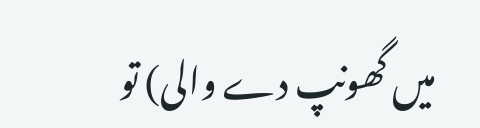میں گھونپ دے والی) تو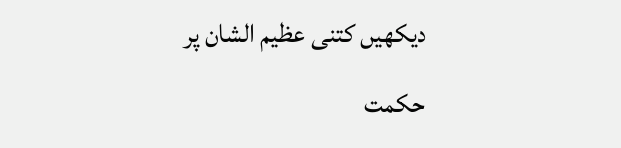دیکھیں کتنی عظیم الشان پر حکمت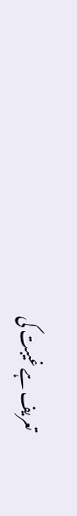تعریف ہے غیبت کی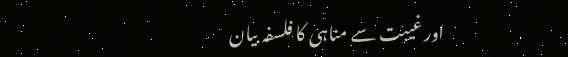اور غیبت سے مناہی کا فلسفہ بیان